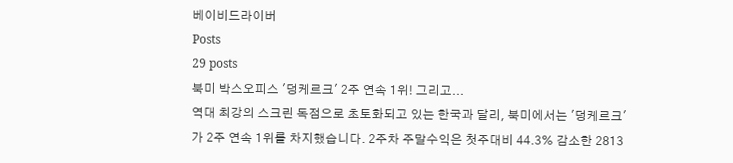베이비드라이버
Posts
29 posts
북미 박스오피스 '덩케르크' 2주 연속 1위! 그리고...
역대 최강의 스크린 독점으로 초토화되고 있는 한국과 달리, 북미에서는 '덩케르크'가 2주 연속 1위를 차지했습니다. 2주차 주말수익은 첫주대비 44.3% 감소한 2813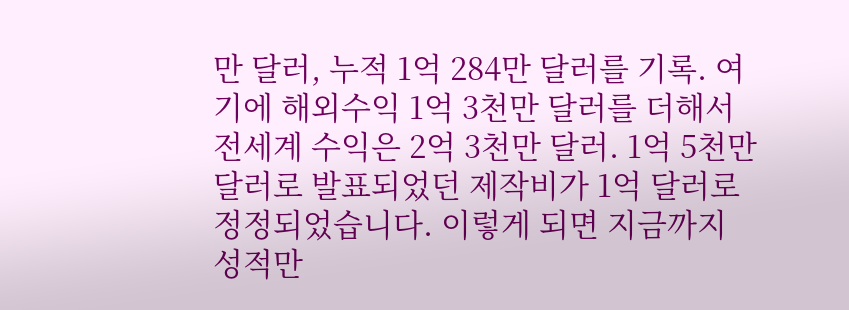만 달러, 누적 1억 284만 달러를 기록. 여기에 해외수익 1억 3천만 달러를 더해서 전세계 수익은 2억 3천만 달러. 1억 5천만 달러로 발표되었던 제작비가 1억 달러로 정정되었습니다. 이렇게 되면 지금까지 성적만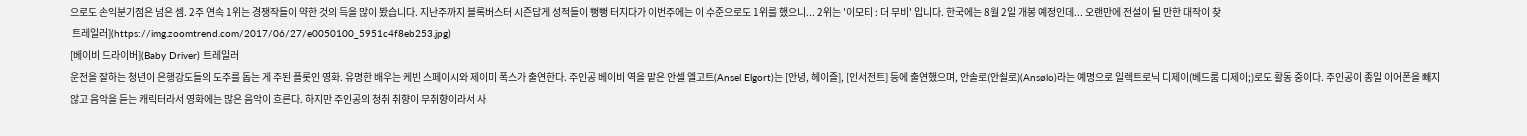으로도 손익분기점은 넘은 셈. 2주 연속 1위는 경쟁작들이 약한 것의 득을 많이 봤습니다. 지난주까지 블록버스터 시즌답게 성적들이 뻥뻥 터지다가 이번주에는 이 수준으로도 1위를 했으니... 2위는 '이모티 : 더 무비' 입니다. 한국에는 8월 2일 개봉 예정인데... 오랜만에 전설이 될 만한 대작이 찾
 트레일러](https://img.zoomtrend.com/2017/06/27/e0050100_5951c4f8eb253.jpg)
[베이비 드라이버](Baby Driver) 트레일러
운전을 잘하는 청년이 은행강도들의 도주를 돕는 게 주된 플롯인 영화. 유명한 배우는 케빈 스페이시와 제이미 폭스가 출연한다. 주인공 베이비 역을 맡은 안셀 엘고트(Ansel Elgort)는 [안녕, 헤이즐], [인서전트] 등에 출연했으며, 안솔로(안쇨로)(Ansølo)라는 예명으로 일렉트로닉 디제이(베드룸 디제이;)로도 활동 중이다. 주인공이 종일 이어폰을 빼지 않고 음악을 듣는 캐릭터라서 영화에는 많은 음악이 흐른다. 하지만 주인공의 청취 취향이 무취향이라서 사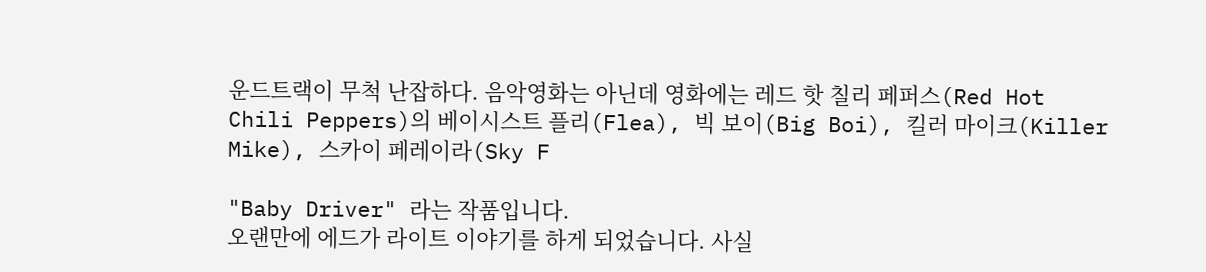운드트랙이 무척 난잡하다. 음악영화는 아닌데 영화에는 레드 핫 칠리 페퍼스(Red Hot Chili Peppers)의 베이시스트 플리(Flea), 빅 보이(Big Boi), 킬러 마이크(Killer Mike), 스카이 페레이라(Sky F

"Baby Driver" 라는 작품입니다.
오랜만에 에드가 라이트 이야기를 하게 되었습니다. 사실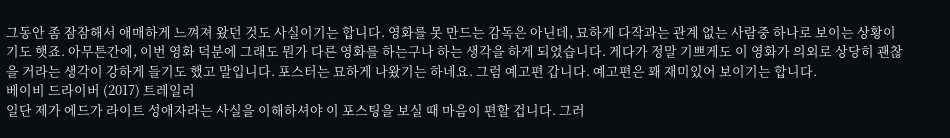그동안 좀 잠잠해서 애매하게 느껴져 왔던 것도 사실이기는 합니다. 영화를 못 만드는 감독은 아닌데, 묘하게 다작과는 관계 없는 사람중 하나로 보이는 상황이기도 햇죠. 아무튼간에, 이번 영화 덕분에 그래도 뭔가 다른 영화를 하는구나 하는 생각을 하게 되었습니다. 게다가 정말 기쁘게도 이 영화가 의외로 상당히 괜찮을 거라는 생각이 강하게 들기도 했고 말입니다. 포스터는 묘하게 나왔기는 하네요. 그럼 예고편 갑니다. 예고편은 꽤 재미있어 보이기는 합니다.
베이비 드라이버 (2017) 트레일러
일단 제가 에드가 라이트 성애자라는 사실을 이해하셔야 이 포스팅을 보실 때 마음이 편할 겁니다. 그러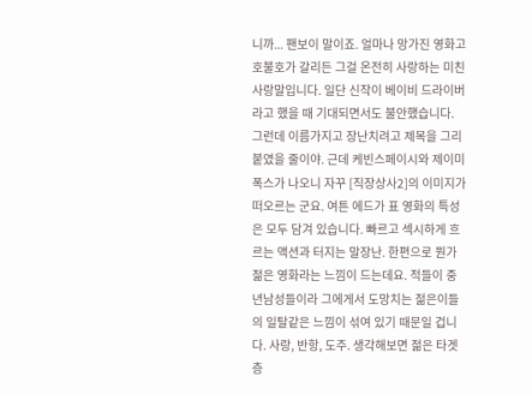니까... 팬보이 말이죠. 얼마나 망가진 영화고 호불호가 갈리든 그걸 온전히 사랑하는 미친 사랑말입니다. 일단 신작이 베이비 드라이버라고 했을 때 기대되면서도 불안했습니다. 그런데 이름가지고 장난치려고 제목을 그리 붙였을 줄이야. 근데 케빈스페이시와 제이미폭스가 나오니 자꾸 [직장상사2]의 이미지가 떠오르는 군요. 여튼 에드가 표 영화의 특성은 모두 담겨 있습니다. 빠르고 섹시하게 흐르는 액션과 터지는 말장난. 한편으로 뭔가 젊은 영화라는 느낌이 드는데요. 적들이 중년남성들이라 그에게서 도망치는 젊은이들의 일탈같은 느낌이 섞여 있기 때문일 겁니다. 사랑, 반항, 도주. 생각해보면 젊은 타겟층